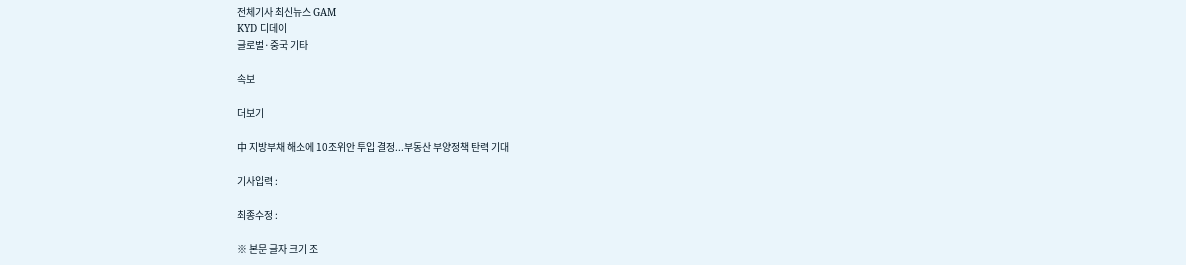전체기사 최신뉴스 GAM
KYD 디데이
글로벌·중국 기타

속보

더보기

中 지방부채 해소에 10조위안 투입 결정...부동산 부양정책 탄력 기대

기사입력 :

최종수정 :

※ 본문 글자 크기 조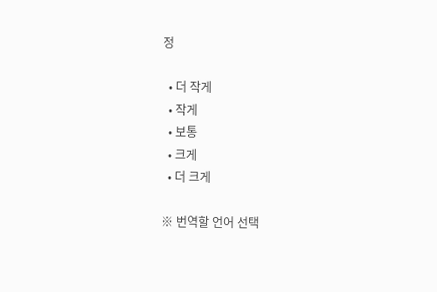정

  • 더 작게
  • 작게
  • 보통
  • 크게
  • 더 크게

※ 번역할 언어 선택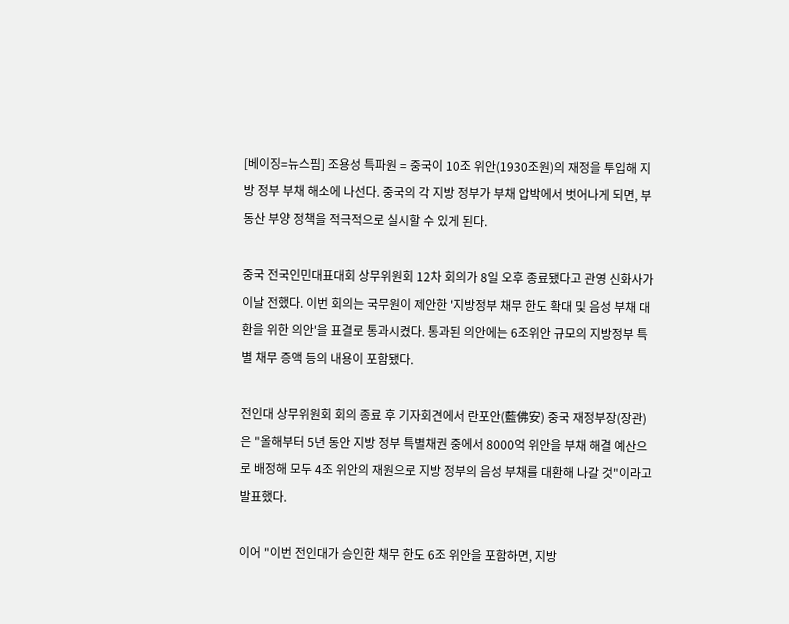[베이징=뉴스핌] 조용성 특파원 = 중국이 10조 위안(1930조원)의 재정을 투입해 지방 정부 부채 해소에 나선다. 중국의 각 지방 정부가 부채 압박에서 벗어나게 되면, 부동산 부양 정책을 적극적으로 실시할 수 있게 된다.

중국 전국인민대표대회 상무위원회 12차 회의가 8일 오후 종료됐다고 관영 신화사가 이날 전했다. 이번 회의는 국무원이 제안한 '지방정부 채무 한도 확대 및 음성 부채 대환을 위한 의안'을 표결로 통과시켰다. 통과된 의안에는 6조위안 규모의 지방정부 특별 채무 증액 등의 내용이 포함됐다.

전인대 상무위원회 회의 종료 후 기자회견에서 란포안(藍佛安) 중국 재정부장(장관)은 "올해부터 5년 동안 지방 정부 특별채권 중에서 8000억 위안을 부채 해결 예산으로 배정해 모두 4조 위안의 재원으로 지방 정부의 음성 부채를 대환해 나갈 것"이라고 발표했다.

이어 "이번 전인대가 승인한 채무 한도 6조 위안을 포함하면, 지방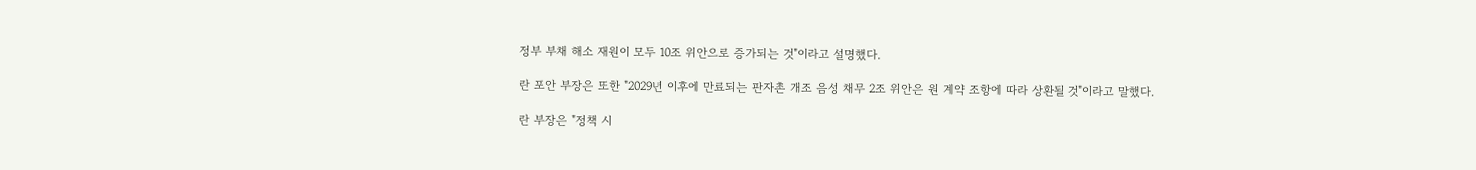정부 부채 해소 재원이 모두 10조 위안으로 증가되는 것"이라고 설명했다.

란 포안 부장은 또한 "2029년 이후에 만료되는 판자촌 개조 음성 채무 2조 위안은 원 계약 조항에 따라 상환될 것"이라고 말했다.

란 부장은 "정책 시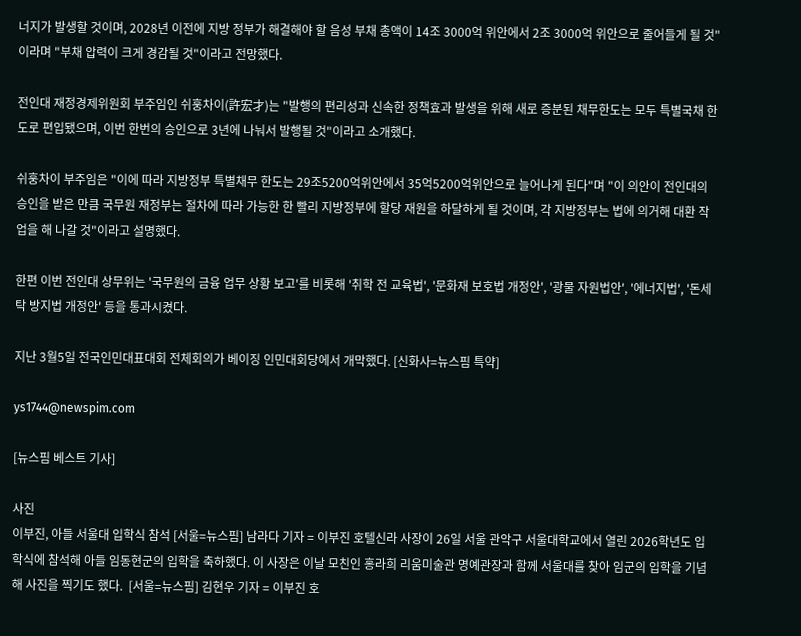너지가 발생할 것이며, 2028년 이전에 지방 정부가 해결해야 할 음성 부채 총액이 14조 3000억 위안에서 2조 3000억 위안으로 줄어들게 될 것"이라며 "부채 압력이 크게 경감될 것"이라고 전망했다.

전인대 재정경제위원회 부주임인 쉬훙차이(許宏才)는 "발행의 편리성과 신속한 정책효과 발생을 위해 새로 증분된 채무한도는 모두 특별국채 한도로 편입됐으며, 이번 한번의 승인으로 3년에 나눠서 발행될 것"이라고 소개했다.

쉬훙차이 부주임은 "이에 따라 지방정부 특별채무 한도는 29조5200억위안에서 35억5200억위안으로 늘어나게 된다"며 "이 의안이 전인대의 승인을 받은 만큼 국무원 재정부는 절차에 따라 가능한 한 빨리 지방정부에 할당 재원을 하달하게 될 것이며, 각 지방정부는 법에 의거해 대환 작업을 해 나갈 것"이라고 설명했다.

한편 이번 전인대 상무위는 '국무원의 금융 업무 상황 보고'를 비롯해 '취학 전 교육법', '문화재 보호법 개정안', '광물 자원법안', '에너지법', '돈세탁 방지법 개정안' 등을 통과시켰다.

지난 3월5일 전국인민대표대회 전체회의가 베이징 인민대회당에서 개막했다. [신화사=뉴스핌 특약]

ys1744@newspim.com

[뉴스핌 베스트 기사]

사진
이부진, 아들 서울대 입학식 참석 [서울=뉴스핌] 남라다 기자 = 이부진 호텔신라 사장이 26일 서울 관악구 서울대학교에서 열린 2026학년도 입학식에 참석해 아들 임동현군의 입학을 축하했다. 이 사장은 이날 모친인 홍라희 리움미술관 명예관장과 함께 서울대를 찾아 임군의 입학을 기념해 사진을 찍기도 했다.  [서울=뉴스핌] 김현우 기자 = 이부진 호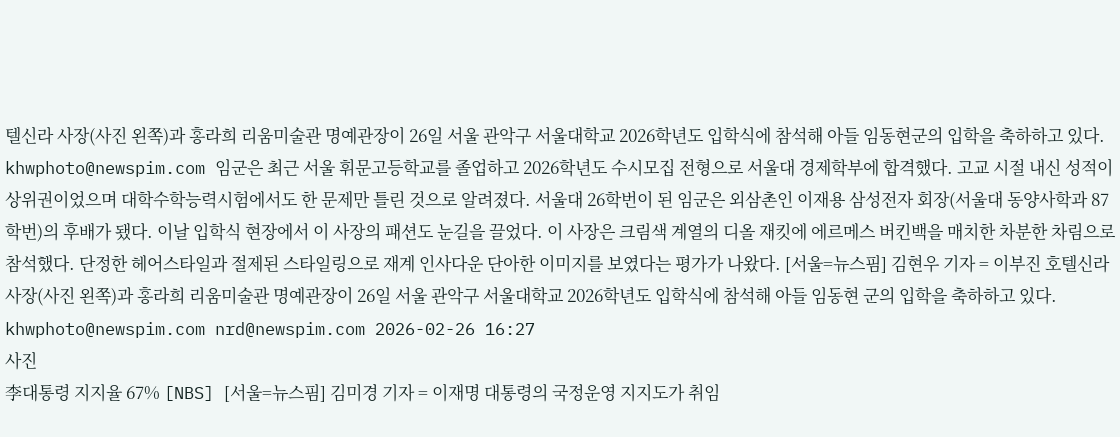텔신라 사장(사진 왼쪽)과 홍라희 리움미술관 명예관장이 26일 서울 관악구 서울대학교 2026학년도 입학식에 참석해 아들 임동현군의 입학을 축하하고 있다.  khwphoto@newspim.com 임군은 최근 서울 휘문고등학교를 졸업하고 2026학년도 수시모집 전형으로 서울대 경제학부에 합격했다. 고교 시절 내신 성적이 상위권이었으며 대학수학능력시험에서도 한 문제만 틀린 것으로 알려졌다. 서울대 26학번이 된 임군은 외삼촌인 이재용 삼성전자 회장(서울대 동양사학과 87학번)의 후배가 됐다. 이날 입학식 현장에서 이 사장의 패션도 눈길을 끌었다. 이 사장은 크림색 계열의 디올 재킷에 에르메스 버킨백을 매치한 차분한 차림으로 참석했다. 단정한 헤어스타일과 절제된 스타일링으로 재계 인사다운 단아한 이미지를 보였다는 평가가 나왔다. [서울=뉴스핌] 김현우 기자 = 이부진 호텔신라 사장(사진 왼쪽)과 홍라희 리움미술관 명예관장이 26일 서울 관악구 서울대학교 2026학년도 입학식에 참석해 아들 임동현 군의 입학을 축하하고 있다. khwphoto@newspim.com nrd@newspim.com 2026-02-26 16:27
사진
李대통령 지지율 67% [NBS] [서울=뉴스핌] 김미경 기자 = 이재명 대통령의 국정운영 지지도가 취임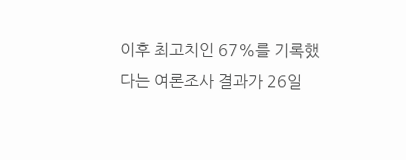이후 최고치인 67%를 기록했다는 여론조사 결과가 26일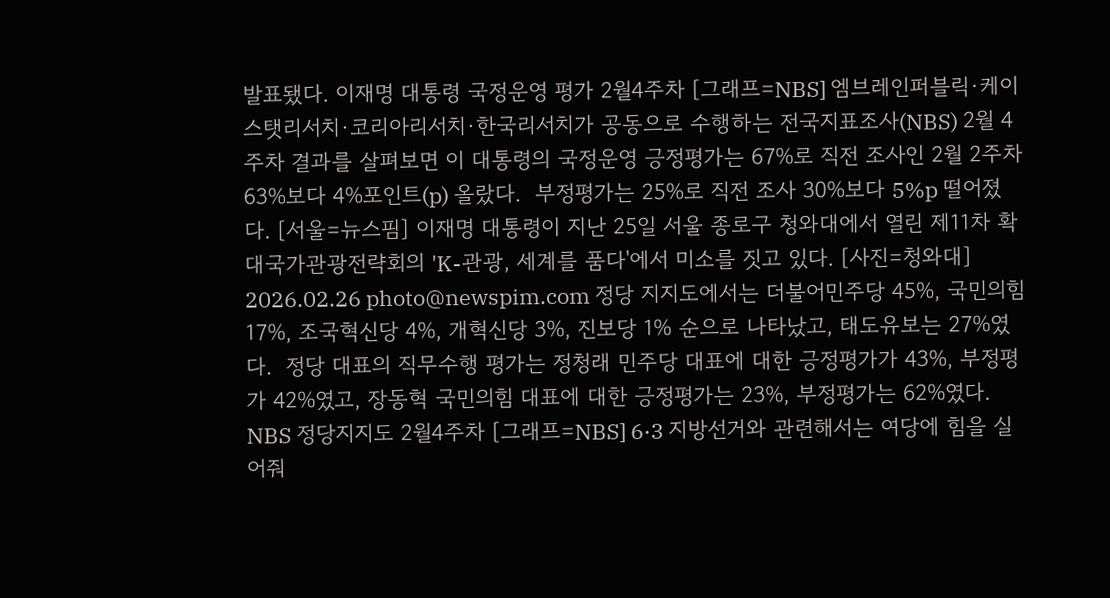발표됐다. 이재명 대통령 국정운영 평가 2월4주차 [그래프=NBS] 엠브레인퍼블릭·케이스탯리서치·코리아리서치·한국리서치가 공동으로 수행하는 전국지표조사(NBS) 2월 4주차 결과를 살펴보면 이 대통령의 국정운영 긍정평가는 67%로 직전 조사인 2월 2주차 63%보다 4%포인트(p) 올랐다.  부정평가는 25%로 직전 조사 30%보다 5%p 떨어졌다. [서울=뉴스핌] 이재명 대통령이 지난 25일 서울 종로구 청와대에서 열린 제11차 확대국가관광전략회의 'K-관광, 세계를 품다'에서 미소를 짓고 있다. [사진=청와대] 2026.02.26 photo@newspim.com 정당 지지도에서는 더불어민주당 45%, 국민의힘 17%, 조국혁신당 4%, 개혁신당 3%, 진보당 1% 순으로 나타났고, 태도유보는 27%였다.  정당 대표의 직무수행 평가는 정청래 민주당 대표에 대한 긍정평가가 43%, 부정평가 42%였고, 장동혁 국민의힘 대표에 대한 긍정평가는 23%, 부정평가는 62%였다. NBS 정당지지도 2월4주차 [그래프=NBS] 6·3 지방선거와 관련해서는 여당에 힘을 실어줘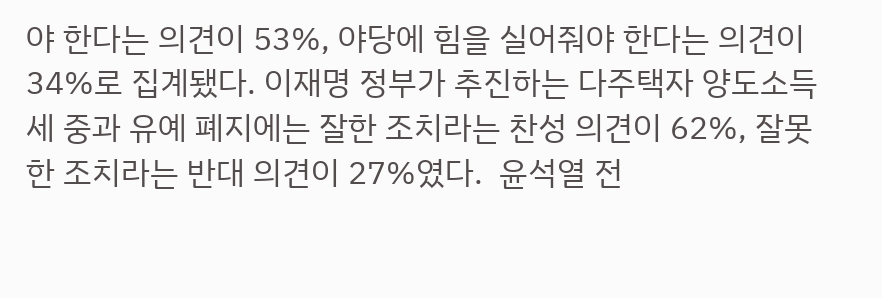야 한다는 의견이 53%, 야당에 힘을 실어줘야 한다는 의견이 34%로 집계됐다. 이재명 정부가 추진하는 다주택자 양도소득세 중과 유예 폐지에는 잘한 조치라는 찬성 의견이 62%, 잘못한 조치라는 반대 의견이 27%였다.  윤석열 전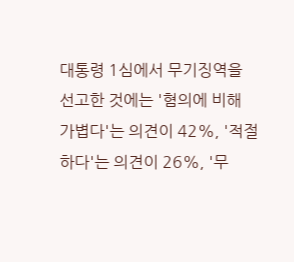대통령 1심에서 무기징역을 선고한 것에는 '혐의에 비해 가볍다'는 의견이 42%, '적절하다'는 의견이 26%, '무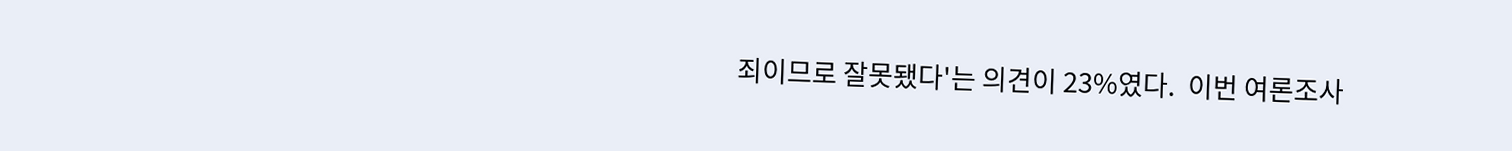죄이므로 잘못됐다'는 의견이 23%였다.  이번 여론조사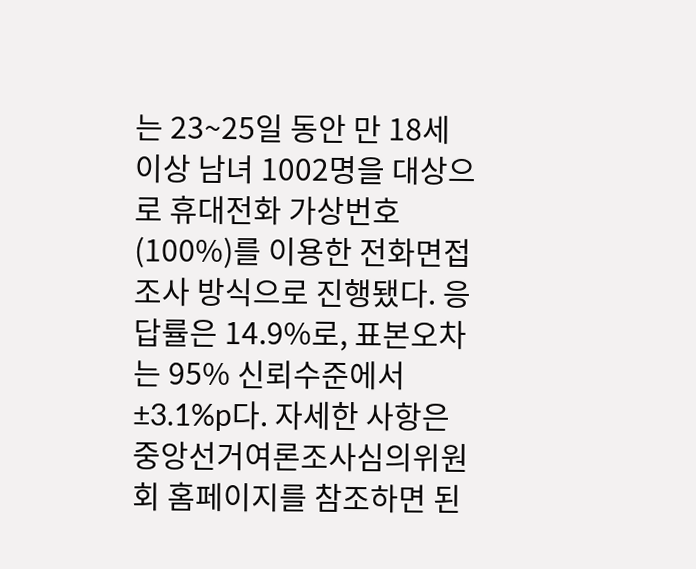는 23~25일 동안 만 18세 이상 남녀 1002명을 대상으로 휴대전화 가상번호(100%)를 이용한 전화면접조사 방식으로 진행됐다. 응답률은 14.9%로, 표본오차는 95% 신뢰수준에서 ±3.1%p다. 자세한 사항은 중앙선거여론조사심의위원회 홈페이지를 참조하면 된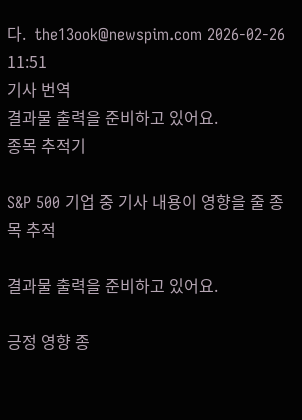다.  the13ook@newspim.com 2026-02-26 11:51
기사 번역
결과물 출력을 준비하고 있어요.
종목 추적기

S&P 500 기업 중 기사 내용이 영향을 줄 종목 추적

결과물 출력을 준비하고 있어요.

긍정 영향 종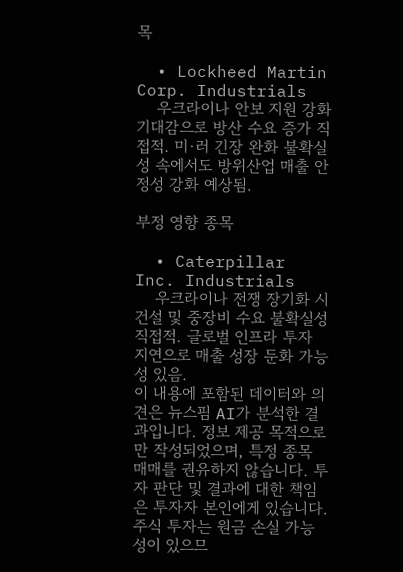목

  • Lockheed Martin Corp. Industrials
    우크라이나 안보 지원 강화 기대감으로 방산 수요 증가 직접적. 미·러 긴장 완화 불확실성 속에서도 방위산업 매출 안정성 강화 예상됨.

부정 영향 종목

  • Caterpillar Inc. Industrials
    우크라이나 전쟁 장기화 시 건설 및 중장비 수요 불확실성 직접적. 글로벌 인프라 투자 지연으로 매출 성장 둔화 가능성 있음.
이 내용에 포함된 데이터와 의견은 뉴스핌 AI가 분석한 결과입니다. 정보 제공 목적으로만 작성되었으며, 특정 종목 매매를 권유하지 않습니다. 투자 판단 및 결과에 대한 책임은 투자자 본인에게 있습니다. 주식 투자는 원금 손실 가능성이 있으므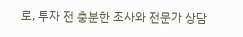로, 투자 전 충분한 조사와 전문가 상담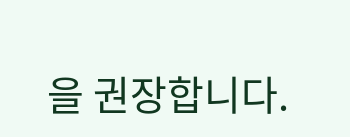을 권장합니다.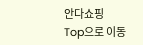안다쇼핑
Top으로 이동